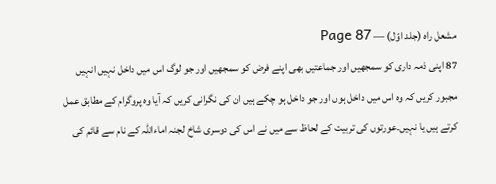مشعل راہ (جلد اوّل) — Page 87
87 اپنی ذمہ داری کو سمجھیں اور جماعتیں بھی اپنے فرض کو سمجھیں اور جو لوگ اس میں داخل نہیں انہیں مجبور کریں کہ وہ اس میں داخل ہوں اور جو داخل ہو چکے ہیں ان کی نگرانی کریں کہ آیا وہ پروگرام کے مطابق عمل کرتے ہیں یا نہیں۔عورتوں کی تربیت کے لحاظ سے میں نے اس کی دوسری شاخ لجنہ اماءاللہ کے نام سے قائم کی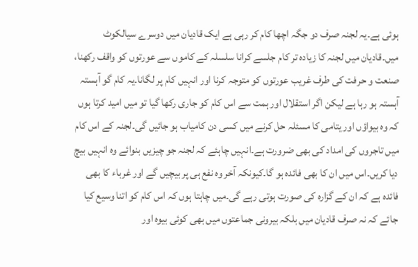ہوئی ہے۔یہ لجنہ صرف دو جگہ اچھا کام کر رہی ہے ایک قادیان میں دوسرے سیالکوٹ میں۔قادیان میں لجنہ کا زیادہ تر کام جلسے کرانا سلسلہ کے کاموں سے عورتوں کو واقف رکھنا، صنعت و حرفت کی طرف غریب عورتوں کو متوجہ کرنا اور انہیں کام پر لگانا۔یہ کام گو آہستہ آہستہ ہو رہا ہے لیکن اگر استقلال اور ہمت سے اس کام کو جاری رکھا گیا تو میں امید کرتا ہوں کہ وہ بیواؤں اور یتامی کا مسئلہ حل کرنے میں کسی دن کامیاب ہو جائیں گی۔لجنہ کے اس کام میں تاجروں کی امداد کی بھی ضرورت ہے۔انہیں چاہئے کہ لجنہ جو چیزیں بنوائے وہ انہیں بیچ دیا کریں۔اس میں ان کا بھی فائدہ ہو گا۔کیونکہ آخر وہ نفع ہی پر بیچیں گے اور غرباء کا بھی فائدہ ہے کہ ان کے گزارہ کی صورت ہوتی رہے گی۔میں چاہتا ہوں کہ اس کام کو اتنا وسیع کیا جائے کہ نہ صرف قادیان میں بلکہ بیرونی جماعتوں میں بھی کوئی بیوہ اور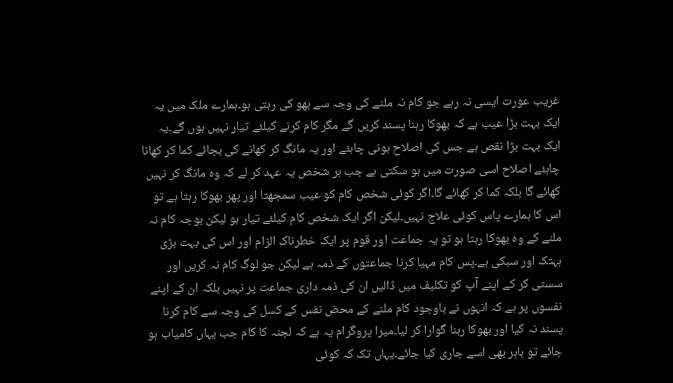غریب عورت ایسی نہ رہے جو کام نہ ملنے کی وجہ سے بھو کی رہتی ہو۔ہمارے ملک میں یہ ایک بہت بڑا عیب ہے کہ بھوکا رہنا پسند کریں گے مگر کام کرنے کیلئے تیار نہیں ہوں گے۔یہ ایک بہت بڑا نقص ہے جس کی اصلاح ہونی چاہئے اور یہ مانگ کر کھانے کی بجائے کما کر کھانا چاہئے اصلاح اسی صورت میں ہو سکتی ہے جب ہر شخص یہ عہد کر لے کہ وہ مانگ کر نہیں کھائے گا بلکہ کما کر کھائے گا۔اگر کوئی شخص کام کو عیب سمجھتا اور پھر بھوکا رہتا ہے تو اس کا ہمارے پاس کوئی علاج نہیں۔لیکن اگر ایک شخص کام کیلئے تیار ہو لیکن بوجہ کام نہ ملنے کے وہ بھوکا رہتا ہو تو یہ جماعت اور قوم پر ایک خطرناک الزام اور اس کی بہت بڑی بہتک اور سبکی ہے۔پس کام مہیا کرنا جماعتوں کے ذمہ ہے لیکن جو لوگ کام نہ کریں اور سستی کر کے اپنے آپ کو تکلیف میں ڈالیں ان کی ذمہ داری جماعت پر نہیں بلکہ ان کے اپنے نفسوں پر ہے کہ انہوں نے باوجود کام ملنے کے محض نفس کے کسل کی وجہ سے کام کرنا پسند نہ کیا اور بھوکا رہنا گوارا کر لیا۔میرا پروگرام یہ ہے کہ لجنہ کا کام جب یہاں کامیاب ہو جائے تو باہر بھی اسے جاری کیا جائے۔یہاں تک کہ کوئی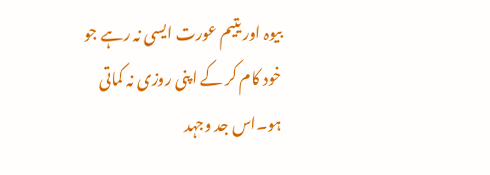بیوہ اور یتیم عورت ایسی نہ رہے جو خود کام کر کے اپنی روزی نہ کماتی ہو۔اس جد وجہد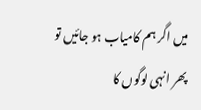میں اگر ہم کامیاب ہو جائیں تو پھر انہی لوگوں کا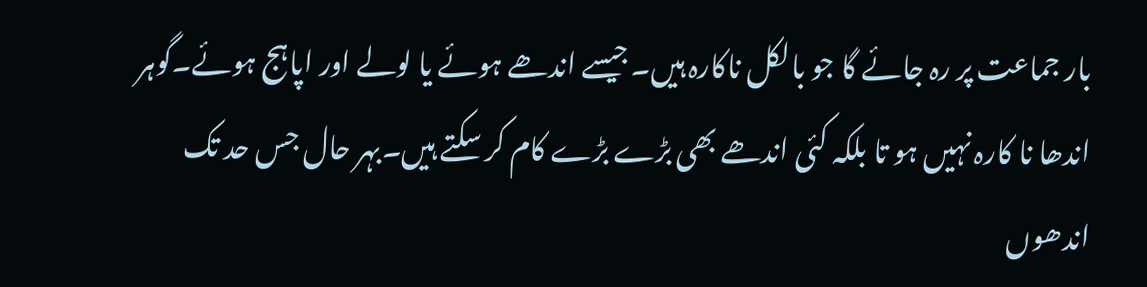بار جماعت پر رہ جائے گا جو بالکل ناکارہ ہیں۔جیسے اندھے ہوئے یا لولے اور اپاہج ہوئے۔گوہر اندھا نا کارہ نہیں ہو تا بلکہ کئی اندھے بھی بڑے بڑے کام کر سکتے ہیں۔بہر حال جس حد تک اندھوں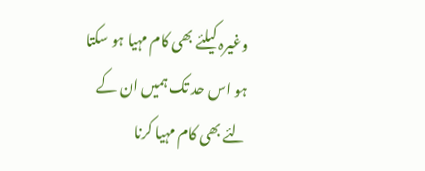وغیرہ کیلئے بھی کام مہیا ہو سکتا ہو اس حد تک ہمیں ان کے لئے بھی کام مہیا کرنا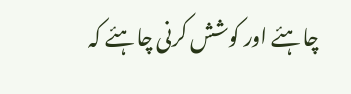چاہئے اور کوشش کرنی چاہئے کہ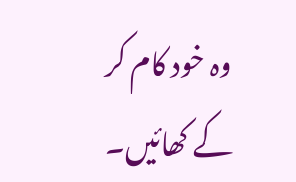وہ خود کام کر کے کھائیں۔